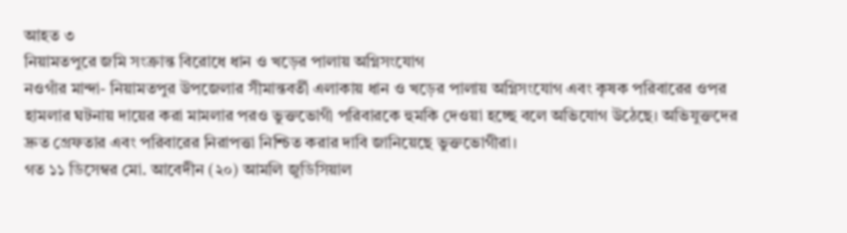আহত ৩
নিয়ামতপুরে জমি সংক্রান্ত বিরোধে ধান ও খড়ের পালায় অগ্নিসংযোগ
নওগাঁর মান্দা- নিয়ামতপুর উপজেলার সীমান্তবর্তী এলাকায় ধান ও খড়ের পালায় অগ্নিসংযোগ এবং কৃষক পরিবারের ওপর হামলার ঘটনায় দায়ের করা মামলার পরও ভুক্তভোগী পরিবারকে হুমকি দেওয়া হচ্ছে বলে অভিযোগ উঠেছে। অভিযুক্তদের দ্রুত গ্রেফতার এবং পরিবারের নিরাপত্তা নিশ্চিত করার দাবি জানিয়েছে ভুক্তভোগীরা।
গত ১১ ডিসেম্বর মো. আবেদীন (২০) আমলি জুডিসিয়াল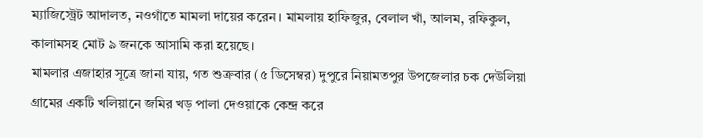ম্যাজিস্ট্রেট আদালত, নওগাঁতে মামলা দায়ের করেন। মামলায় হাফিজুর, বেলাল খাঁ, আলম, রফিকুল, কালামসহ মোট ৯ জনকে আসামি করা হয়েছে।
মামলার এজাহার সূত্রে জানা যায়, গত শুক্রবার (৫ ডিসেম্বর) দুপুরে নিয়ামতপুর উপজেলার চক দেউলিয়া গ্রামের একটি খলিয়ানে জমির খড় পালা দেওয়াকে কেন্দ্র করে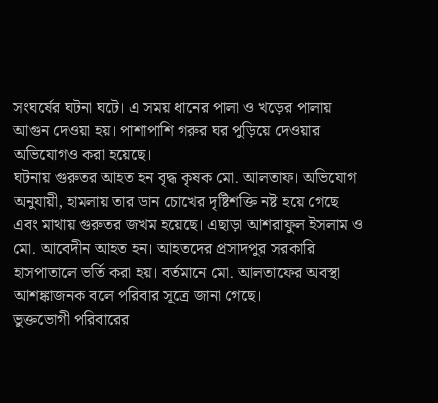সংঘর্ষের ঘটনা ঘটে। এ সময় ধানের পালা ও খড়ের পালায় আগুন দেওয়া হয়। পাশাপাশি গরুর ঘর পুড়িয়ে দেওয়ার অভিযোগও করা হয়েছে।
ঘটনায় গুরুতর আহত হন বৃদ্ধ কৃষক মো. আলতাফ। অভিযোগ অনুযায়ী, হামলায় তার ডান চোখের দৃষ্টিশক্তি নষ্ট হয়ে গেছে এবং মাথায় গুরুতর জখম হয়েছে। এছাড়া আশরাফুল ইসলাম ও মো. আবেদীন আহত হন। আহতদের প্রসাদপুর সরকারি হাসপাতালে ভর্তি করা হয়। বর্তমানে মো. আলতাফের অবস্থা আশঙ্কাজনক বলে পরিবার সূত্রে জানা গেছে।
ভুক্তভোগী পরিবারের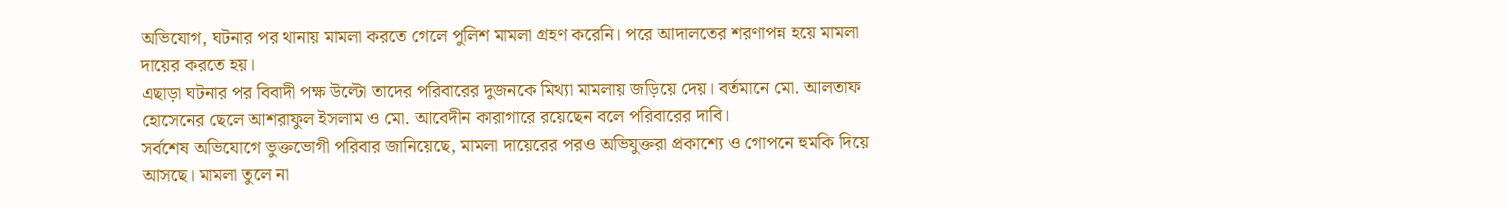অভিযোগ, ঘটনার পর থানায় মামলা করতে গেলে পুলিশ মামলা গ্রহণ করেনি। পরে আদালতের শরণাপন্ন হয়ে মামলা দায়ের করতে হয়।
এছাড়া ঘটনার পর বিবাদী পক্ষ উল্টো তাদের পরিবারের দুজনকে মিথ্যা মামলায় জড়িয়ে দেয়। বর্তমানে মো. আলতাফ হোসেনের ছেলে আশরাফুল ইসলাম ও মো. আবেদীন কারাগারে রয়েছেন বলে পরিবারের দাবি।
সর্বশেষ অভিযোগে ভুক্তভোগী পরিবার জানিয়েছে, মামলা দায়েরের পরও অভিযুক্তরা প্রকাশ্যে ও গোপনে হুমকি দিয়ে আসছে। মামলা তুলে না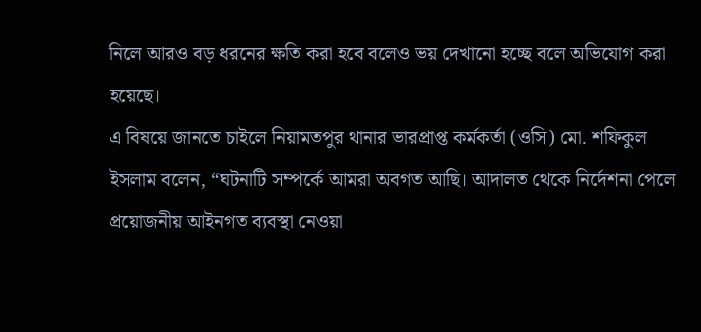নিলে আরও বড় ধরনের ক্ষতি করা হবে বলেও ভয় দেখানো হচ্ছে বলে অভিযোগ করা হয়েছে।
এ বিষয়ে জানতে চাইলে নিয়ামতপুর থানার ভারপ্রাপ্ত কর্মকর্তা (ওসি) মো. শফিকুল ইসলাম বলেন, “ঘটনাটি সম্পর্কে আমরা অবগত আছি। আদালত থেকে নির্দেশনা পেলে প্রয়োজনীয় আইনগত ব্যবস্থা নেওয়া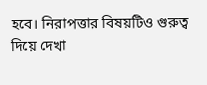হবে। নিরাপত্তার বিষয়টিও গুরুত্ব দিয়ে দেখা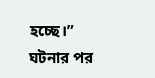হচ্ছে।”
ঘটনার পর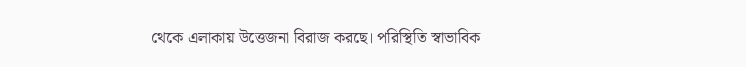থেকে এলাকায় উত্তেজনা বিরাজ করছে। পরিস্থিতি স্বাভাবিক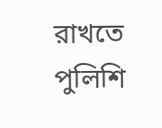রাখতে পুলিশি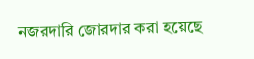নজরদারি জোরদার করা হয়েছে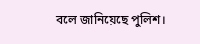বলে জানিয়েছে পুলিশ।